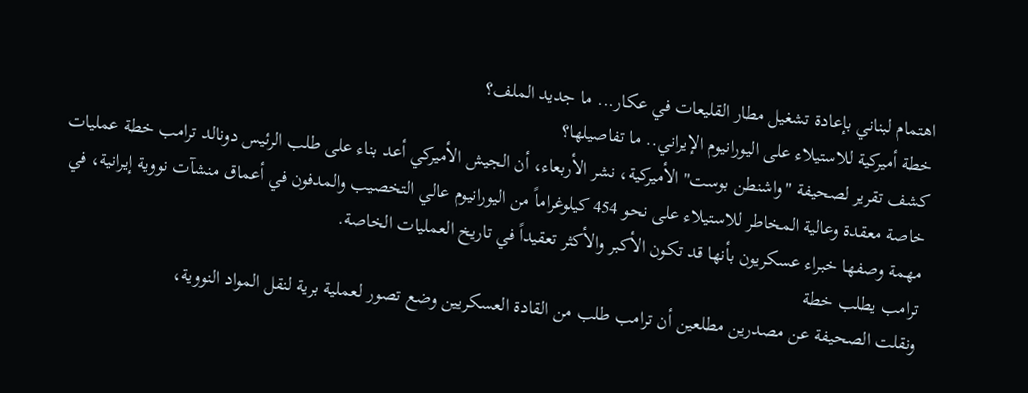اهتمام لبناني بإعادة تشغيل مطار القليعات في عكار... ما جديد الملف؟
خطة أميركية للاستيلاء على اليورانيوم الإيراني.. ما تفاصيلها؟
كشف تقرير لصحيفة "واشنطن بوست" الأميركية، نشر الأربعاء، أن الجيش الأميركي أعد بناء على طلب الرئيس دونالد ترامب خطة عمليات خاصة معقدة وعالية المخاطر للاستيلاء على نحو 454 كيلوغراماً من اليورانيوم عالي التخصيب والمدفون في أعماق منشآت نووية إيرانية، في مهمة وصفها خبراء عسكريون بأنها قد تكون الأكبر والأكثر تعقيداً في تاريخ العمليات الخاصة.
ترامب يطلب خطة
ونقلت الصحيفة عن مصدرين مطلعين أن ترامب طلب من القادة العسكريين وضع تصور لعملية برية لنقل المواد النووية،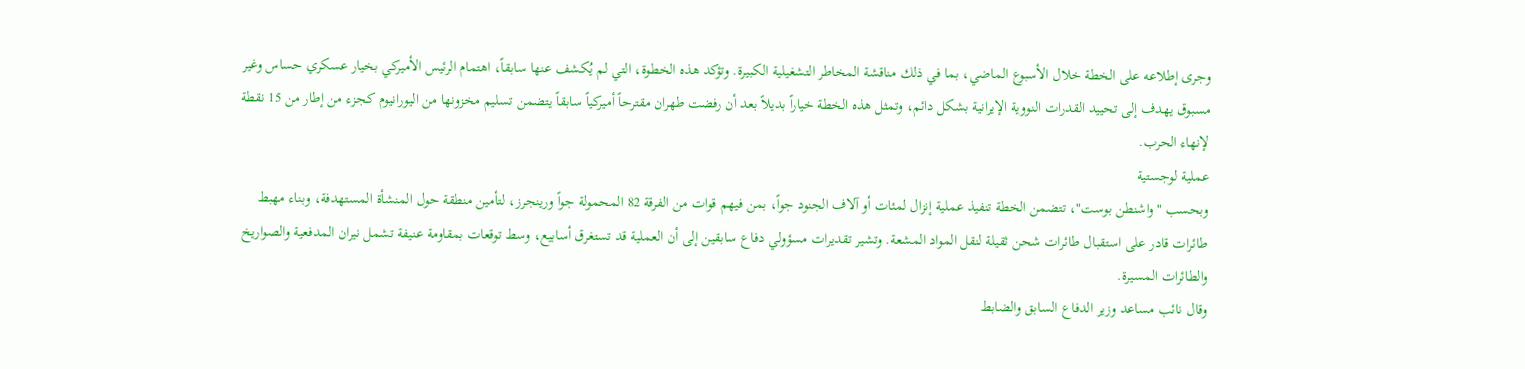وجرى إطلاعه على الخطة خلال الأسبوع الماضي، بما في ذلك مناقشة المخاطر التشغيلية الكبيرة. وتؤكد هذه الخطوة، التي لم يُكشف عنها سابقاً، اهتمام الرئيس الأميركي بخيار عسكري حساس وغير مسبوق يهدف إلى تحييد القدرات النووية الإيرانية بشكل دائم، وتمثل هذه الخطة خياراً بديلاً بعد أن رفضت طهران مقترحاً أميركياً سابقاً يتضمن تسليم مخزونها من اليورانيوم كجزء من إطار من 15 نقطة لإنهاء الحرب.
عملية لوجستية
وبحسب "واشنطن بوست"، تتضمن الخطة تنفيذ عملية إنزال لمئات أو آلاف الجنود جواً، بمن فيهم قوات من الفرقة 82 المحمولة جواً ورينجرز، لتأمين منطقة حول المنشأة المستهدفة، وبناء مهبط طائرات قادر على استقبال طائرات شحن ثقيلة لنقل المواد المشعة. وتشير تقديرات مسؤولي دفاع سابقين إلى أن العملية قد تستغرق أسابيع، وسط توقعات بمقاومة عنيفة تشمل نيران المدفعية والصواريخ والطائرات المسيرة.
وقال نائب مساعد وزير الدفاع السابق والضابط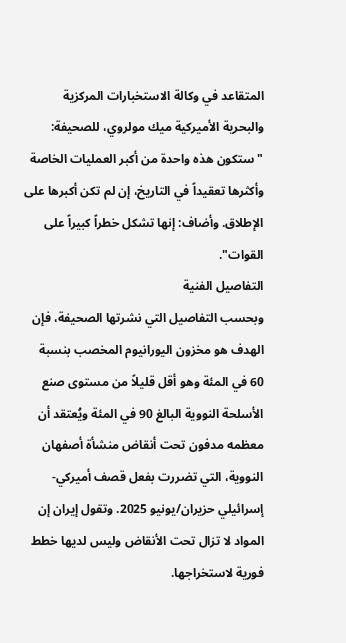المتقاعد في وكالة الاستخبارات المركزية والبحرية الأميركية ميك مولروي، للصحيفة: "ستكون هذه واحدة من أكبر العمليات الخاصة وأكثرها تعقيداً في التاريخ، إن لم تكن أكبرها على الإطلاق. وأضاف: إنها تشكل خطراً كبيراً على القوات".
التفاصيل الفنية
وبحسب التفاصيل التي نشرتها الصحيفة، فإن الهدف هو مخزون اليورانيوم المخصب بنسبة 60 في المئة وهو أقل قليلاً من مستوى صنع الأسلحة النووية البالغ 90 في المئة ويُعتقد أن معظمه مدفون تحت أنقاض منشأة أصفهان النووية، التي تضررت بفعل قصف أميركي-إسرائيلي حزيران/يونيو 2025. وتقول إيران إن المواد لا تزال تحت الأنقاض وليس لديها خطط فورية لاستخراجها.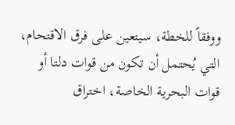ووفقاً للخطة، سيتعين على فرق الاقتحام، التي يُحتمل أن تكون من قوات دلتا أو قوات البحرية الخاصة، اختراق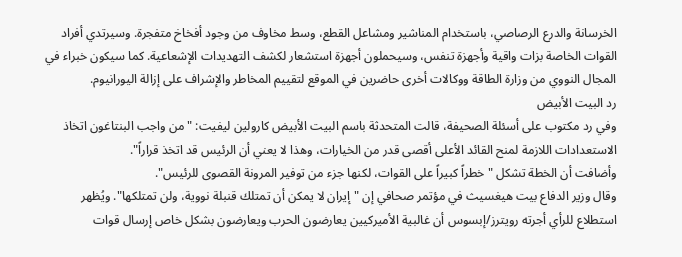الخرسانة والدرع الرصاصي، باستخدام المناشير ومشاعل القطع، وسط مخاوف من وجود أفخاخ متفجرة. وسيرتدي أفراد القوات الخاصة بزات واقية وأجهزة تنفس، وسيحملون أجهزة استشعار لكشف التهديدات الإشعاعية. كما سيكون خبراء في المجال النووي من وزارة الطاقة ووكالات أخرى حاضرين في الموقع لتقييم المخاطر والإشراف على إزالة اليورانيوم.
رد البيت الأبيض
وفي رد مكتوب على أسئلة الصحيفة، قالت المتحدثة باسم البيت الأبيض كارولين ليفيت: "من واجب البنتاغون اتخاذ الاستعدادات اللازمة لمنح القائد الأعلى أقصى قدر من الخيارات، وهذا لا يعني أن الرئيس قد اتخذ قراراً".
وأضافت أن الخطة تشكل "خطراً كبيراً على القوات، لكنها جزء من توفير المرونة القصوى للرئيس".
وقال وزير الدفاع بيت هيغسيث في مؤتمر صحافي إن "إيران لا يمكن أن تمتلك قنبلة نووية، ولن تمتلكها". ويُظهر استطلاع للرأي أجرته رويترز/إبسوس أن غالبية الأميركيين يعارضون الحرب ويعارضون بشكل خاص إرسال قوات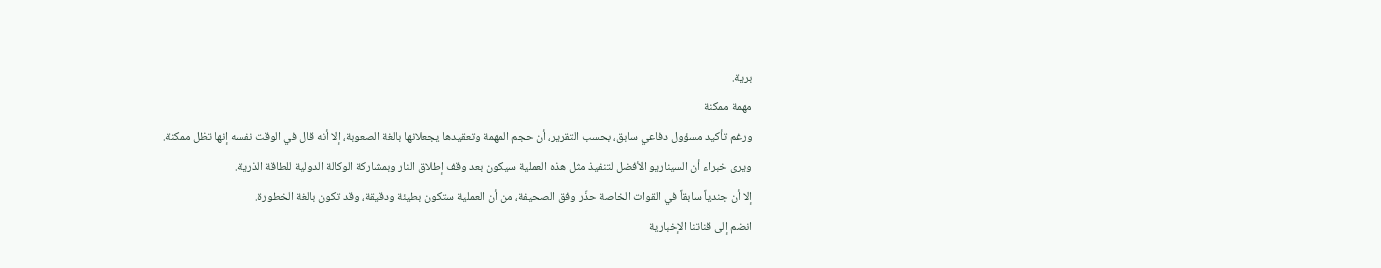برية.
مهمة ممكنة
ورغم تأكيد مسؤول دفاعي سابق، بحسب التقرير، أن حجم المهمة وتعقيدها يجعلانها بالغة الصعوبة، إلا أنه قال في الوقت نفسه إنها تظل ممكنة.
ويرى خبراء أن السيناريو الأفضل لتنفيذ مثل هذه العملية سيكون بعد وقف إطلاق النار وبمشاركة الوكالة الدولية للطاقة الذرية.
إلا أن جندياً سابقاً في القوات الخاصة حذّر وفق الصحيفة، من أن العملية ستكون بطيئة ودقيقة، وقد تكون بالغة الخطورة.
انضم إلى قناتنا الإخبارية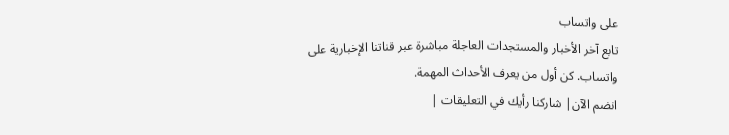على واتساب
تابع آخر الأخبار والمستجدات العاجلة مباشرة عبر قناتنا الإخبارية على واتساب. كن أول من يعرف الأحداث المهمة.
انضم الآن| شاركنا رأيك في التعليقات |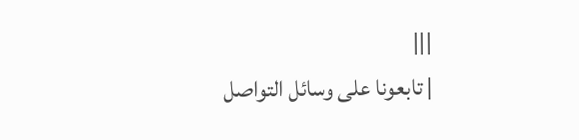|||
| تابعونا على وسائل التواصل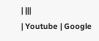| |||
| Youtube | Google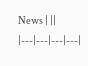News | ||
|---|---|---|---|